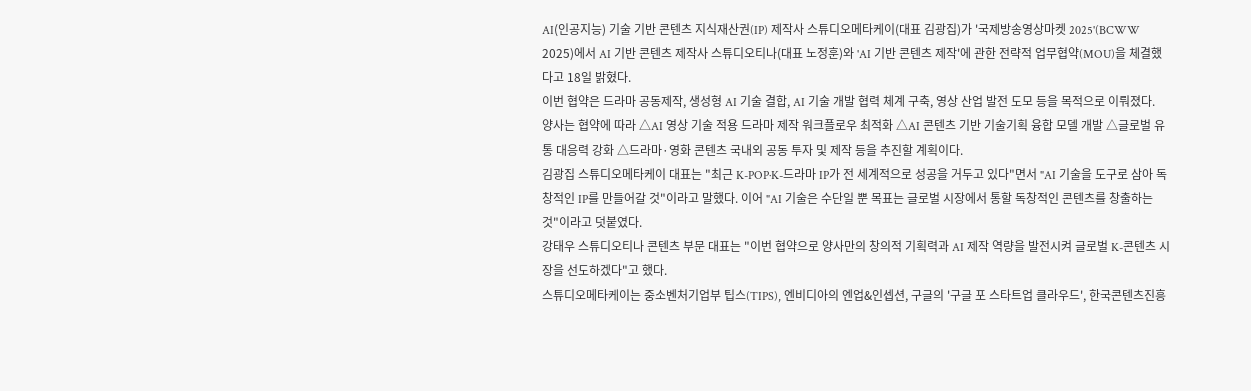AI(인공지능) 기술 기반 콘텐츠 지식재산권(IP) 제작사 스튜디오메타케이(대표 김광집)가 '국제방송영상마켓 2025'(BCWW 2025)에서 AI 기반 콘텐츠 제작사 스튜디오티나(대표 노정훈)와 'AI 기반 콘텐츠 제작'에 관한 전략적 업무협약(MOU)을 체결했다고 18일 밝혔다.
이번 협약은 드라마 공동제작, 생성형 AI 기술 결합, AI 기술 개발 협력 체계 구축, 영상 산업 발전 도모 등을 목적으로 이뤄졌다.
양사는 협약에 따라 △AI 영상 기술 적용 드라마 제작 워크플로우 최적화 △AI 콘텐츠 기반 기술기획 융합 모델 개발 △글로벌 유통 대응력 강화 △드라마·영화 콘텐츠 국내외 공동 투자 및 제작 등을 추진할 계획이다.
김광집 스튜디오메타케이 대표는 "최근 K-POP·K-드라마 IP가 전 세계적으로 성공을 거두고 있다"면서 "AI 기술을 도구로 삼아 독창적인 IP를 만들어갈 것"이라고 말했다. 이어 "AI 기술은 수단일 뿐 목표는 글로벌 시장에서 통할 독창적인 콘텐츠를 창출하는 것"이라고 덧붙였다.
강태우 스튜디오티나 콘텐츠 부문 대표는 "이번 협약으로 양사만의 창의적 기획력과 AI 제작 역량을 발전시켜 글로벌 K-콘텐츠 시장을 선도하겠다"고 했다.
스튜디오메타케이는 중소벤처기업부 팁스(TIPS), 엔비디아의 엔업&인셉션, 구글의 '구글 포 스타트업 클라우드', 한국콘텐츠진흥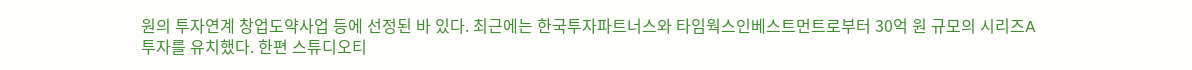원의 투자연계 창업도약사업 등에 선정된 바 있다. 최근에는 한국투자파트너스와 타임웍스인베스트먼트로부터 30억 원 규모의 시리즈A 투자를 유치했다. 한편 스튜디오티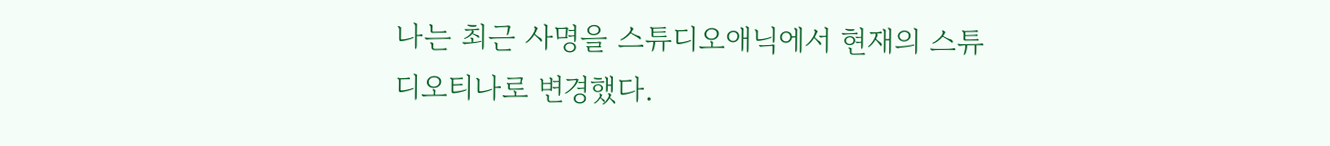나는 최근 사명을 스튜디오애닉에서 현재의 스튜디오티나로 변경했다.